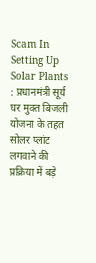Scam In Setting Up Solar Plants : प्रधानमंत्री सूर्य घर मुक्त बिजली योजना के तहत सोलर प्लांट लगवाने की प्रक्रिया में बड़े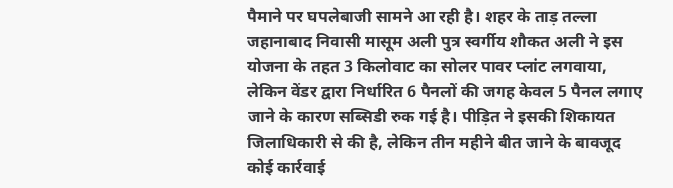पैमाने पर घपलेबाजी सामने आ रही है। शहर के ताड़ तल्ला जहानाबाद निवासी मासूम अली पुत्र स्वर्गीय शौकत अली ने इस योजना के तहत 3 किलोवाट का सोलर पावर प्लांट लगवाया, लेकिन वेंडर द्वारा निर्धारित 6 पैनलों की जगह केवल 5 पैनल लगाए जाने के कारण सब्सिडी रुक गई है। पीड़ित ने इसकी शिकायत जिलाधिकारी से की है, लेकिन तीन महीने बीत जाने के बावजूद कोई कार्रवाई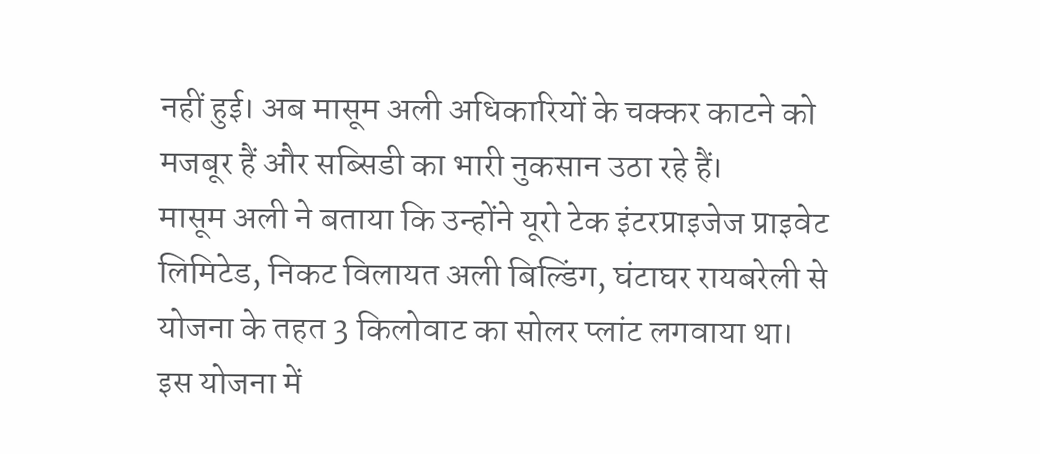नहीं हुई। अब मासूम अली अधिकारियों के चक्कर काटने को मजबूर हैं और सब्सिडी का भारी नुकसान उठा रहे हैं।
मासूम अली ने बताया कि उन्होंने यूरो टेक इंटरप्राइजेज प्राइवेट लिमिटेड, निकट विलायत अली बिल्डिंग, घंटाघर रायबरेली से योजना के तहत 3 किलोवाट का सोलर प्लांट लगवाया था। इस योजना में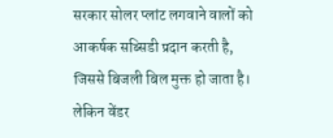सरकार सोलर प्लांट लगवाने वालों को आकर्षक सब्सिडी प्रदान करती है, जिससे बिजली बिल मुक्त हो जाता है। लेकिन वेंडर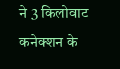ने 3 किलोवाट कनेक्शन के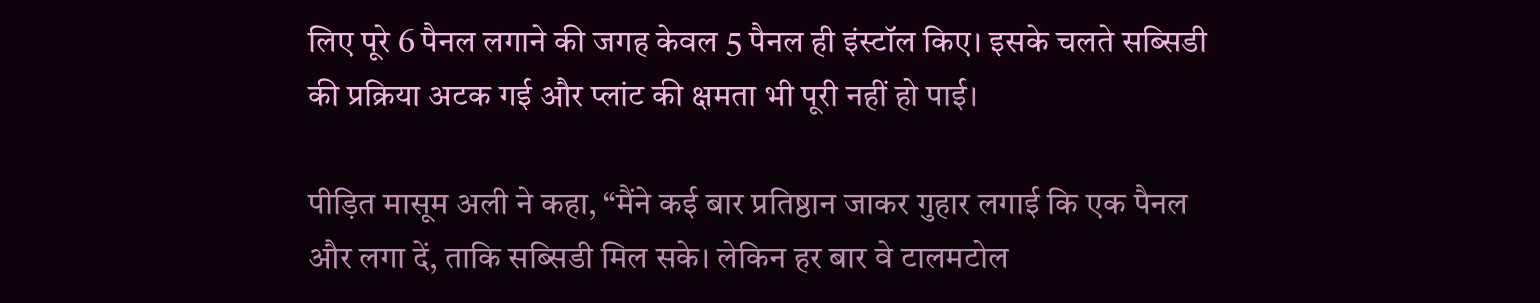लिए पूरे 6 पैनल लगाने की जगह केवल 5 पैनल ही इंस्टॉल किए। इसके चलते सब्सिडी की प्रक्रिया अटक गई और प्लांट की क्षमता भी पूरी नहीं हो पाई।

पीड़ित मासूम अली ने कहा, “मैंने कई बार प्रतिष्ठान जाकर गुहार लगाई कि एक पैनल और लगा दें, ताकि सब्सिडी मिल सके। लेकिन हर बार वे टालमटोल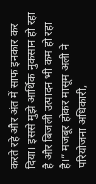करते रहे और अंत में साफ इनकार कर दिया। इससे मुझे आर्थिक नुकसान हो रहा है और बिजली उत्पादन भी कम हो रहा है।” मजबूर होकर मासूम अली ने परियोजना अधिकारी,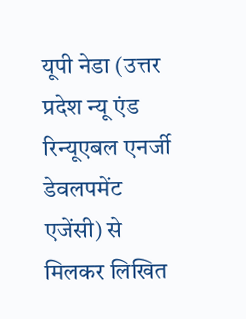यूपी नेडा (उत्तर प्रदेश न्यू एंड रिन्यूएबल एनर्जी डेवलपमेंट एजेंसी) से मिलकर लिखित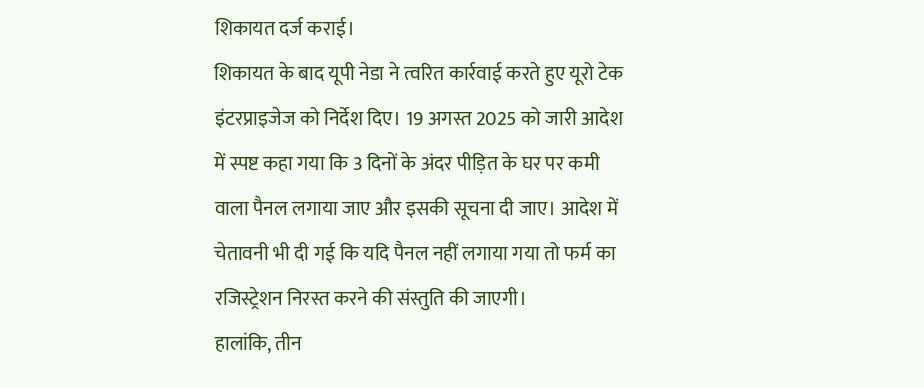शिकायत दर्ज कराई।
शिकायत के बाद यूपी नेडा ने त्वरित कार्रवाई करते हुए यूरो टेक इंटरप्राइजेज को निर्देश दिए। 19 अगस्त 2025 को जारी आदेश में स्पष्ट कहा गया कि 3 दिनों के अंदर पीड़ित के घर पर कमी वाला पैनल लगाया जाए और इसकी सूचना दी जाए। आदेश में चेतावनी भी दी गई कि यदि पैनल नहीं लगाया गया तो फर्म का रजिस्ट्रेशन निरस्त करने की संस्तुति की जाएगी।
हालांकि, तीन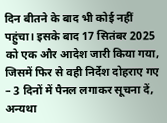दिन बीतने के बाद भी कोई नहीं पहुंचा। इसके बाद 17 सितंबर 2025 को एक और आदेश जारी किया गया, जिसमें फिर से वही निर्देश दोहराए गए – 3 दिनों में पैनल लगाकर सूचना दें, अन्यथा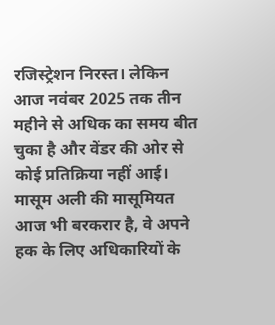रजिस्ट्रेशन निरस्त। लेकिन आज नवंबर 2025 तक तीन महीने से अधिक का समय बीत चुका है और वेंडर की ओर से कोई प्रतिक्रिया नहीं आई। मासूम अली की मासूमियत आज भी बरकरार है, वे अपने हक के लिए अधिकारियों के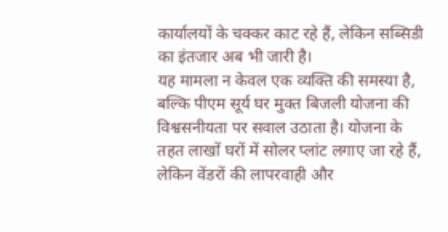कार्यालयों के चक्कर काट रहे हैं, लेकिन सब्सिडी का इंतजार अब भी जारी है।
यह मामला न केवल एक व्यक्ति की समस्या है, बल्कि पीएम सूर्य घर मुक्त बिजली योजना की विश्वसनीयता पर सवाल उठाता है। योजना के तहत लाखों घरों में सोलर प्लांट लगाए जा रहे हैं, लेकिन वेंडरों की लापरवाही और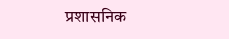प्रशासनिक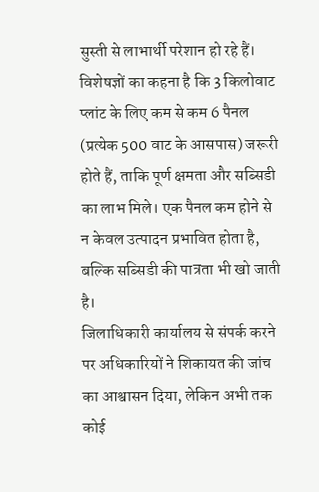सुस्ती से लाभार्थी परेशान हो रहे हैं। विशेषज्ञों का कहना है कि 3 किलोवाट प्लांट के लिए कम से कम 6 पैनल (प्रत्येक 500 वाट के आसपास) जरूरी होते हैं, ताकि पूर्ण क्षमता और सब्सिडी का लाभ मिले। एक पैनल कम होने से न केवल उत्पादन प्रभावित होता है, बल्कि सब्सिडी की पात्रता भी खो जाती है।
जिलाधिकारी कार्यालय से संपर्क करने पर अधिकारियों ने शिकायत की जांच का आश्वासन दिया, लेकिन अभी तक कोई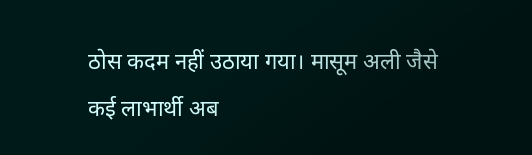ठोस कदम नहीं उठाया गया। मासूम अली जैसे कई लाभार्थी अब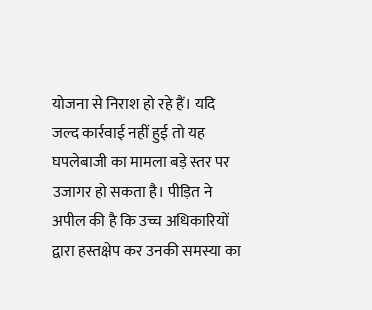योजना से निराश हो रहे हैं। यदि जल्द कार्रवाई नहीं हुई तो यह घपलेबाजी का मामला बड़े स्तर पर उजागर हो सकता है। पीड़ित ने अपील की है कि उच्च अधिकारियों द्वारा हस्तक्षेप कर उनकी समस्या का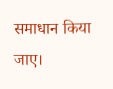समाधान किया जाए।